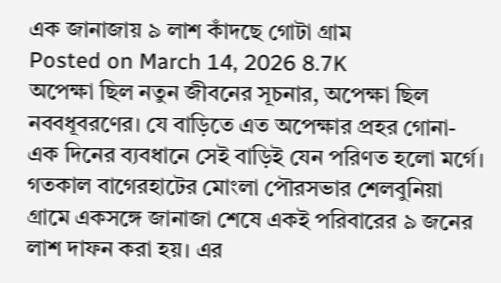এক জানাজায় ৯ লাশ কাঁদছে গোটা গ্রাম
Posted on March 14, 2026 8.7K
অপেক্ষা ছিল নতুন জীবনের সূচনার, অপেক্ষা ছিল নববধূবরণের। যে বাড়িতে এত অপেক্ষার প্রহর গোনা-এক দিনের ব্যবধানে সেই বাড়িই যেন পরিণত হলো মর্গে। গতকাল বাগেরহাটের মোংলা পৌরসভার শেলবুনিয়া গ্রামে একসঙ্গে জানাজা শেষে একই পরিবারের ৯ জনের লাশ দাফন করা হয়। এর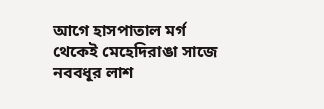আগে হাসপাতাল মর্গ থেকেই মেহেদিরাঙা সাজে নববধূর লাশ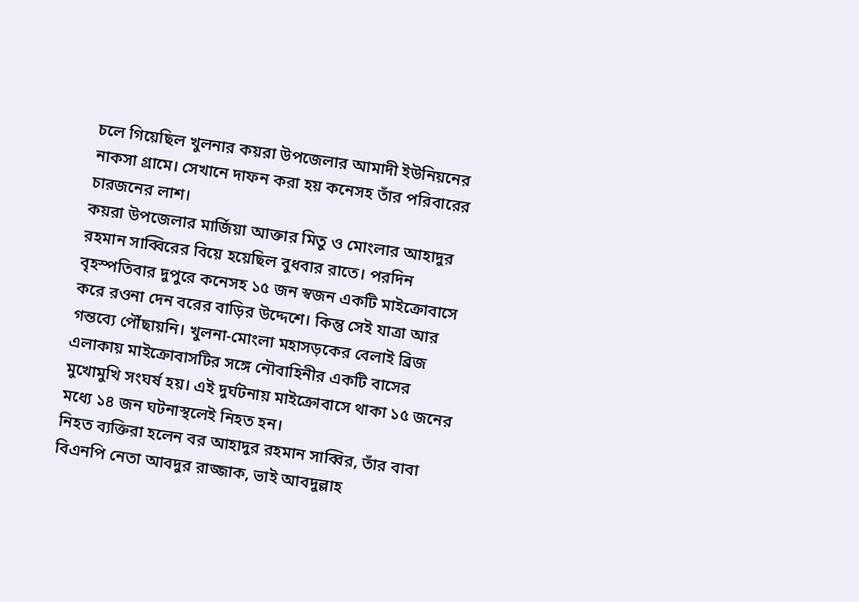চলে গিয়েছিল খুলনার কয়রা উপজেলার আমাদী ইউনিয়নের নাকসা গ্রামে। সেখানে দাফন করা হয় কনেসহ তাঁর পরিবারের চারজনের লাশ।
কয়রা উপজেলার মার্জিয়া আক্তার মিতু ও মোংলার আহাদুর রহমান সাব্বিরের বিয়ে হয়েছিল বুধবার রাতে। পরদিন বৃহস্পতিবার দুপুরে কনেসহ ১৫ জন স্বজন একটি মাইক্রোবাসে করে রওনা দেন বরের বাড়ির উদ্দেশে। কিন্তু সেই যাত্রা আর গন্তব্যে পৌঁছায়নি। খুলনা-মোংলা মহাসড়কের বেলাই ব্রিজ এলাকায় মাইক্রোবাসটির সঙ্গে নৌবাহিনীর একটি বাসের মুখোমুখি সংঘর্ষ হয়। এই দুর্ঘটনায় মাইক্রোবাসে থাকা ১৫ জনের মধ্যে ১৪ জন ঘটনাস্থলেই নিহত হন।
নিহত ব্যক্তিরা হলেন বর আহাদুর রহমান সাব্বির, তাঁর বাবা বিএনপি নেতা আবদুর রাজ্জাক, ভাই আবদুল্লাহ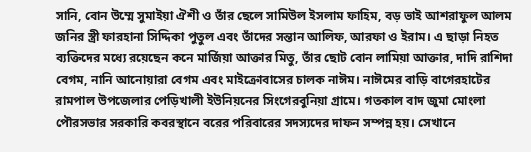সানি, বোন উম্মে সুমাইয়া ঐশী ও তাঁর ছেলে সামিউল ইসলাম ফাহিম, বড় ভাই আশরাফুল আলম জনির স্ত্রী ফারহানা সিদ্দিকা পুতুল এবং তাঁদের সন্তান আলিফ, আরফা ও ইরাম। এ ছাড়া নিহত ব্যক্তিদের মধ্যে রয়েছেন কনে মার্জিয়া আক্তার মিতু, তাঁর ছোট বোন লামিয়া আক্তার, দাদি রাশিদা বেগম, নানি আনোয়ারা বেগম এবং মাইক্রোবাসের চালক নাঈম। নাঈমের বাড়ি বাগেরহাটের রামপাল উপজেলার পেড়িখালী ইউনিয়নের সিংগেরবুনিয়া গ্রামে। গতকাল বাদ জুমা মোংলা পৌরসভার সরকারি কবরস্থানে বরের পরিবারের সদস্যদের দাফন সম্পন্ন হয়। সেখানে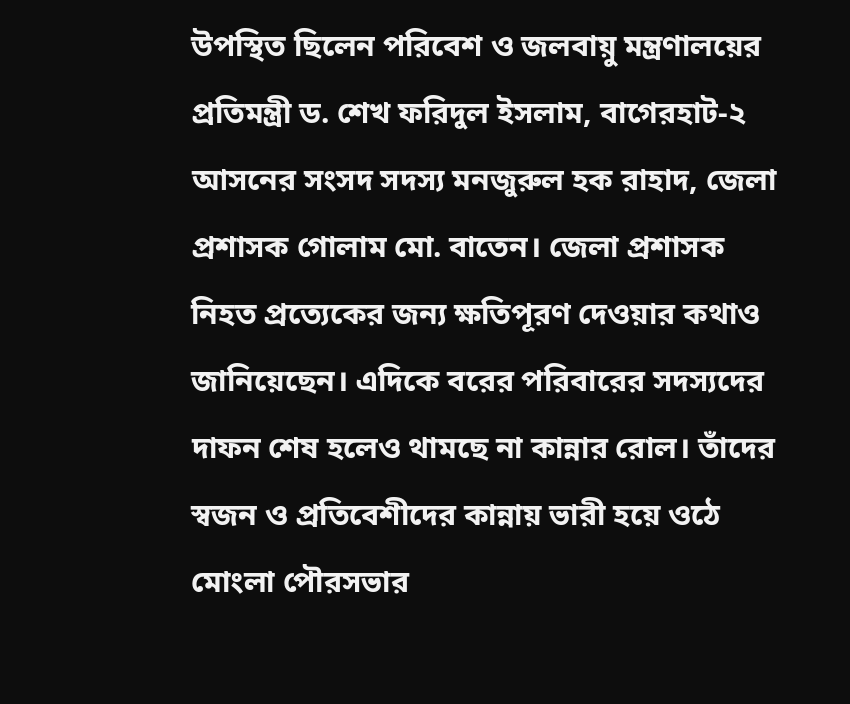উপস্থিত ছিলেন পরিবেশ ও জলবায়ু মন্ত্রণালয়ের প্রতিমন্ত্রী ড. শেখ ফরিদুল ইসলাম, বাগেরহাট-২ আসনের সংসদ সদস্য মনজুরুল হক রাহাদ, জেলা প্রশাসক গোলাম মো. বাতেন। জেলা প্রশাসক নিহত প্রত্যেকের জন্য ক্ষতিপূরণ দেওয়ার কথাও জানিয়েছেন। এদিকে বরের পরিবারের সদস্যদের দাফন শেষ হলেও থামছে না কান্নার রোল। তাঁদের স্বজন ও প্রতিবেশীদের কান্নায় ভারী হয়ে ওঠে মোংলা পৌরসভার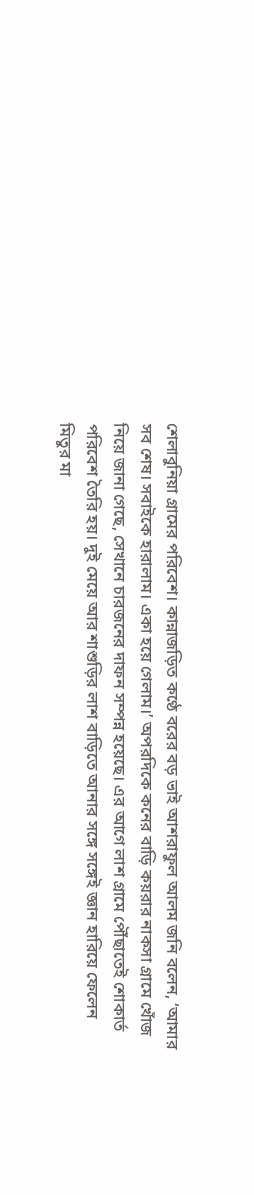শেলাবুনিয়া গ্রামের পরিবেশ। কান্নাজড়িত কণ্ঠে বরের বড় ভাই আশরাফুল আলম জনি বলেন, ‘আমার সব শেষ। সবাইকে হারালাম। একা হয়ে গেলাম।’ অপরদিকে কনের বাড়ি কয়রার নাকসা গ্রামে খোঁজ নিয়ে জানা গেছে, সেখানে চারজনের দাফন সম্পন্ন হয়েছে। এর আগে লাশ গ্রামে পৌঁছাতেই শোকার্ত পরিবেশ তৈরি হয়। দুই মেয়ে আর শাশুড়ির লাশ বাড়িতে আনার সঙ্গে সঙ্গেই জ্ঞান হারিয়ে ফেলেন মিতুর মা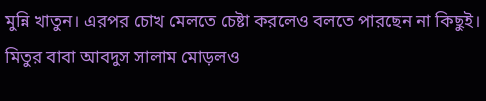মুন্নি খাতুন। এরপর চোখ মেলতে চেষ্টা করলেও বলতে পারছেন না কিছুই। মিতুর বাবা আবদুস সালাম মোড়লও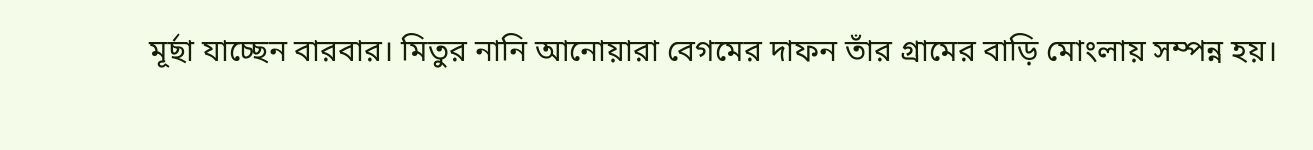মূর্ছা যাচ্ছেন বারবার। মিতুর নানি আনোয়ারা বেগমের দাফন তাঁর গ্রামের বাড়ি মোংলায় সম্পন্ন হয়।